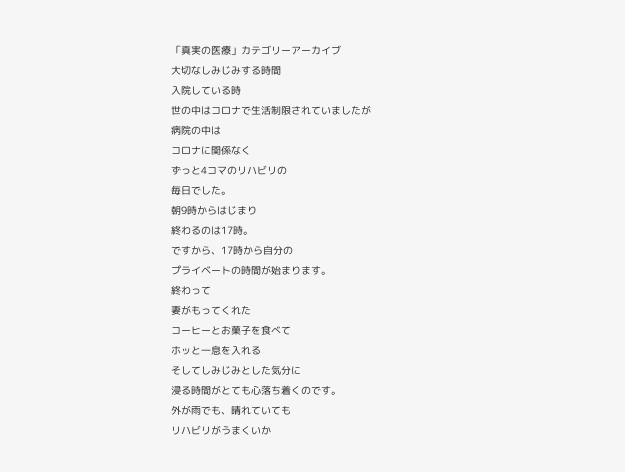「真実の医療」カテゴリーアーカイブ
大切なしみじみする時間
入院している時
世の中はコロナで生活制限されていましたが
病院の中は
コロナに関係なく
ずっと4コマのリハビリの
毎日でした。
朝9時からはじまり
終わるのは17時。
ですから、17時から自分の
プライベートの時間が始まります。
終わって
妻がもってくれた
コーヒーとお菓子を食べて
ホッと一息を入れる
そしてしみじみとした気分に
浸る時間がとても心落ち着くのです。
外が雨でも、晴れていても
リハビリがうまくいか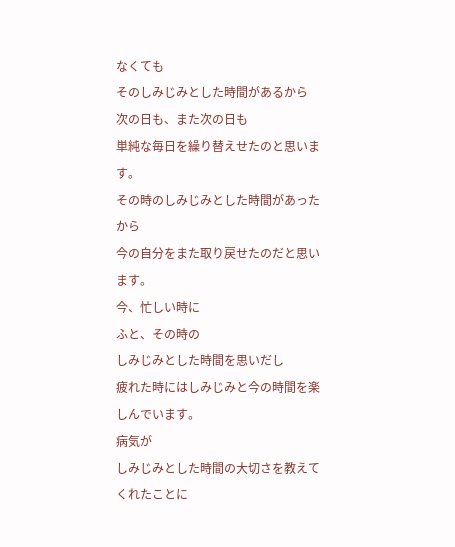なくても
そのしみじみとした時間があるから
次の日も、また次の日も
単純な毎日を繰り替えせたのと思います。
その時のしみじみとした時間があったから
今の自分をまた取り戻せたのだと思います。
今、忙しい時に
ふと、その時の
しみじみとした時間を思いだし
疲れた時にはしみじみと今の時間を楽しんでいます。
病気が
しみじみとした時間の大切さを教えてくれたことに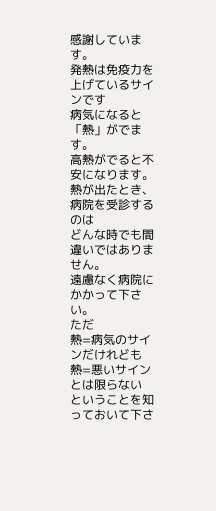感謝しています。
発熱は免疫力を上げているサインです
病気になると「熱」がでます。
高熱がでると不安になります。
熱が出たとき、病院を受診するのは
どんな時でも間違いではありません。
遠慮なく病院にかかって下さい。
ただ
熱=病気のサインだけれども
熱=悪いサインとは限らない
ということを知っておいて下さ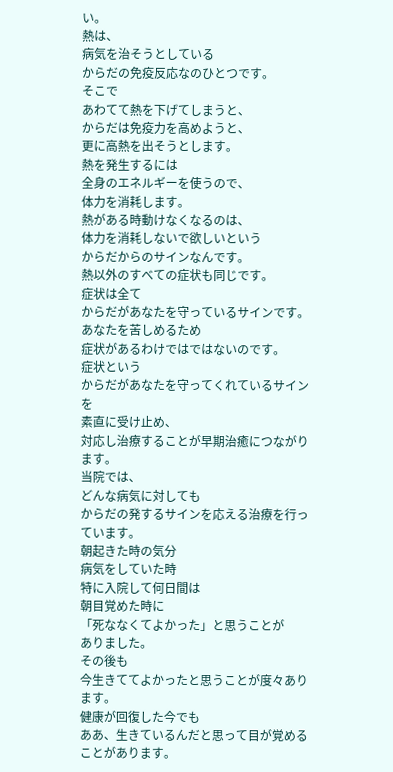い。
熱は、
病気を治そうとしている
からだの免疫反応なのひとつです。
そこで
あわてて熱を下げてしまうと、
からだは免疫力を高めようと、
更に高熱を出そうとします。
熱を発生するには
全身のエネルギーを使うので、
体力を消耗します。
熱がある時動けなくなるのは、
体力を消耗しないで欲しいという
からだからのサインなんです。
熱以外のすべての症状も同じです。
症状は全て
からだがあなたを守っているサインです。
あなたを苦しめるため
症状があるわけではではないのです。
症状という
からだがあなたを守ってくれているサインを
素直に受け止め、
対応し治療することが早期治癒につながります。
当院では、
どんな病気に対しても
からだの発するサインを応える治療を行っています。
朝起きた時の気分
病気をしていた時
特に入院して何日間は
朝目覚めた時に
「死ななくてよかった」と思うことが
ありました。
その後も
今生きててよかったと思うことが度々あります。
健康が回復した今でも
ああ、生きているんだと思って目が覚めることがあります。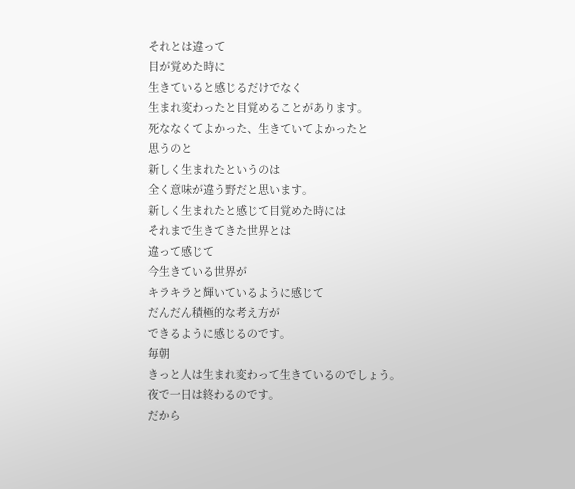それとは違って
目が覚めた時に
生きていると感じるだけでなく
生まれ変わったと目覚めることがあります。
死ななくてよかった、生きていてよかったと
思うのと
新しく生まれたというのは
全く意味が違う野だと思います。
新しく生まれたと感じて目覚めた時には
それまで生きてきた世界とは
違って感じて
今生きている世界が
キラキラと輝いているように感じて
だんだん積極的な考え方が
できるように感じるのです。
毎朝
きっと人は生まれ変わって生きているのでしょう。
夜で一日は終わるのです。
だから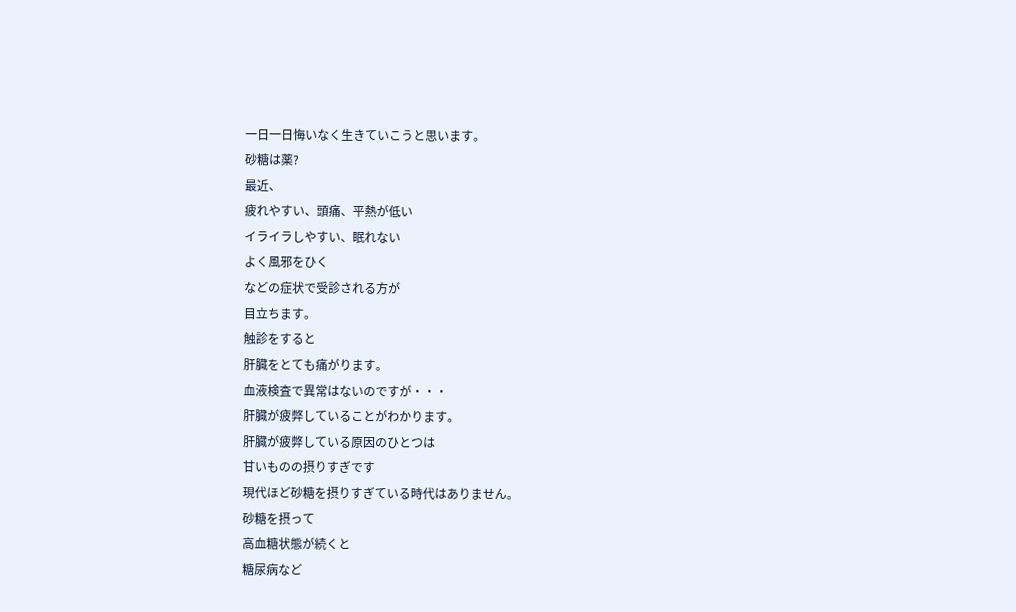一日一日悔いなく生きていこうと思います。
砂糖は薬?
最近、
疲れやすい、頭痛、平熱が低い
イライラしやすい、眠れない
よく風邪をひく
などの症状で受診される方が
目立ちます。
触診をすると
肝臓をとても痛がります。
血液検査で異常はないのですが・・・
肝臓が疲弊していることがわかります。
肝臓が疲弊している原因のひとつは
甘いものの摂りすぎです
現代ほど砂糖を摂りすぎている時代はありません。
砂糖を摂って
高血糖状態が続くと
糖尿病など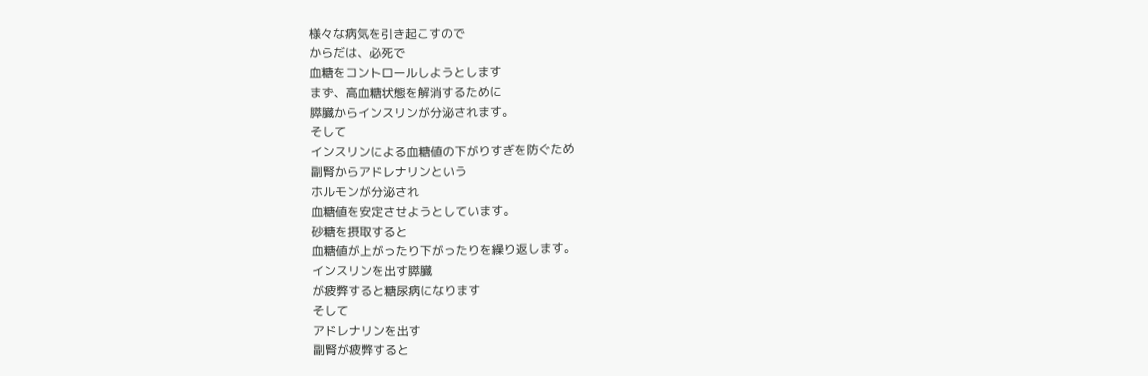様々な病気を引き起こすので
からだは、必死で
血糖をコントロールしようとします
まず、高血糖状態を解消するために
膵臓からインスリンが分泌されます。
そして
インスリンによる血糖値の下がりすぎを防ぐため
副腎からアドレナリンという
ホルモンが分泌され
血糖値を安定させようとしています。
砂糖を摂取すると
血糖値が上がったり下がったりを繰り返します。
インスリンを出す膵臓
が疲弊すると糖尿病になります
そして
アドレナリンを出す
副腎が疲弊すると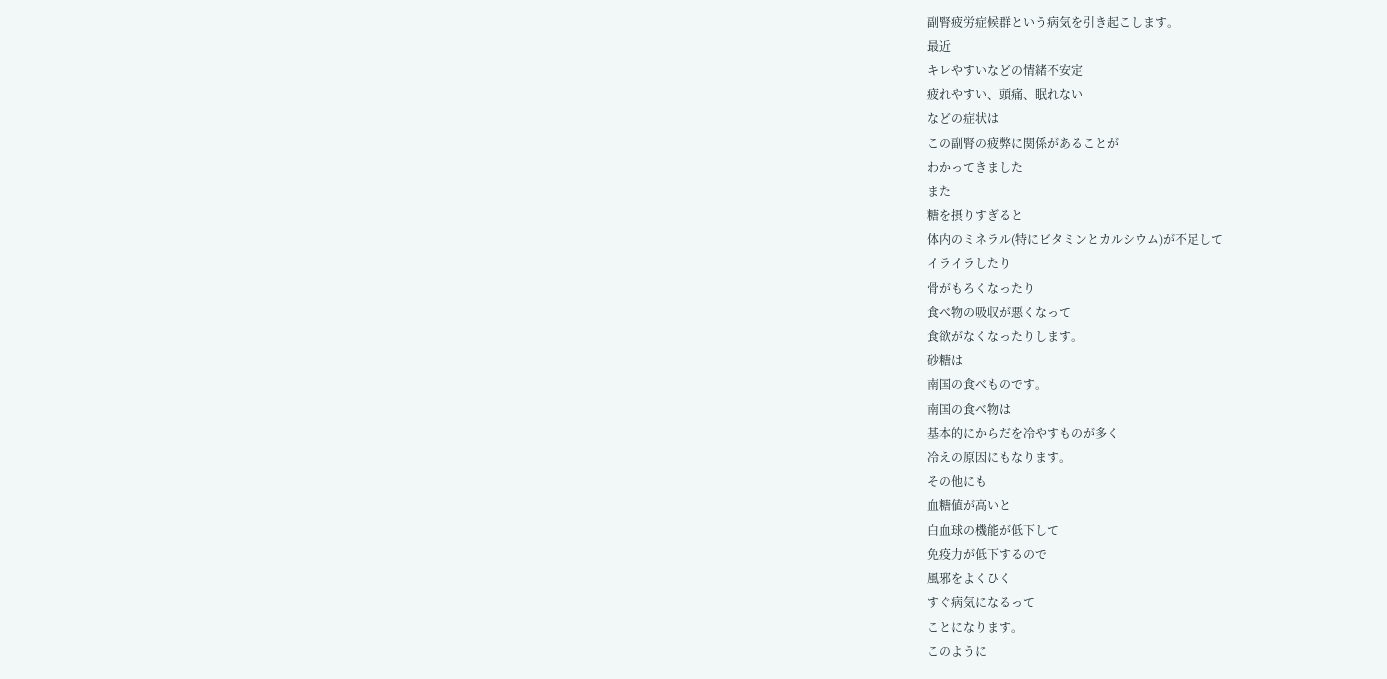副腎疲労症候群という病気を引き起こします。
最近
キレやすいなどの情緒不安定
疲れやすい、頭痛、眠れない
などの症状は
この副腎の疲弊に関係があることが
わかってきました
また
糖を摂りすぎると
体内のミネラル(特にビタミンとカルシウム)が不足して
イライラしたり
骨がもろくなったり
食べ物の吸収が悪くなって
食欲がなくなったりします。
砂糖は
南国の食べものです。
南国の食べ物は
基本的にからだを冷やすものが多く
冷えの原因にもなります。
その他にも
血糖値が高いと
白血球の機能が低下して
免疫力が低下するので
風邪をよくひく
すぐ病気になるって
ことになります。
このように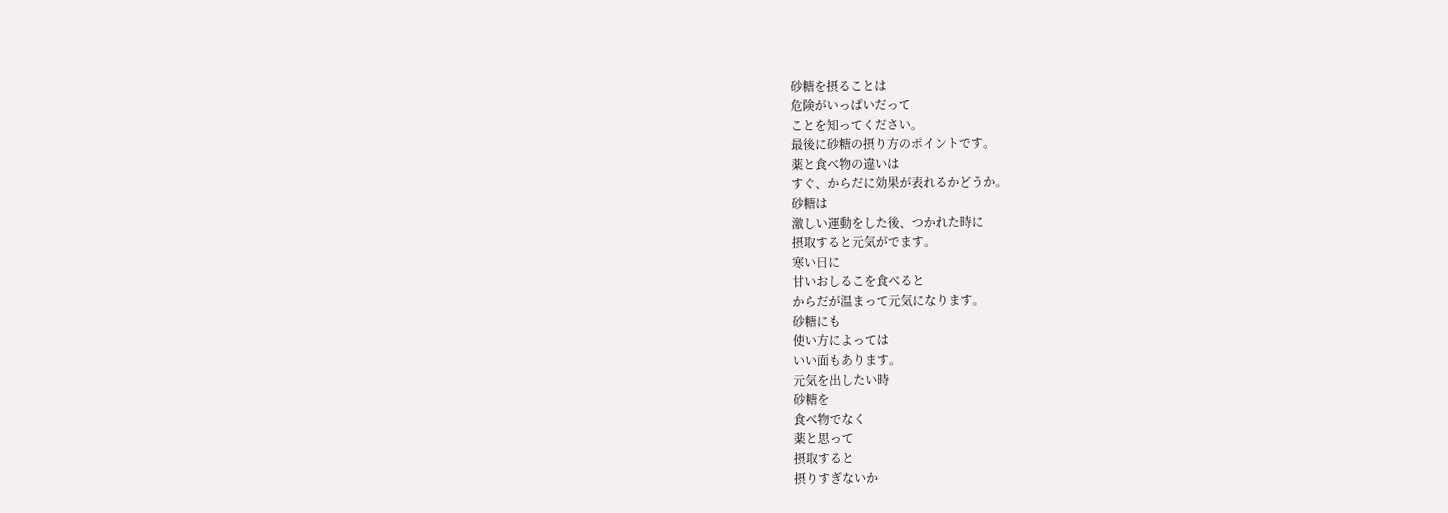砂糖を摂ることは
危険がいっぱいだって
ことを知ってください。
最後に砂糖の摂り方のポイントです。
薬と食べ物の違いは
すぐ、からだに効果が表れるかどうか。
砂糖は
激しい運動をした後、つかれた時に
摂取すると元気がでます。
寒い日に
甘いおしるこを食べると
からだが温まって元気になります。
砂糖にも
使い方によっては
いい面もあります。
元気を出したい時
砂糖を
食べ物でなく
薬と思って
摂取すると
摂りすぎないか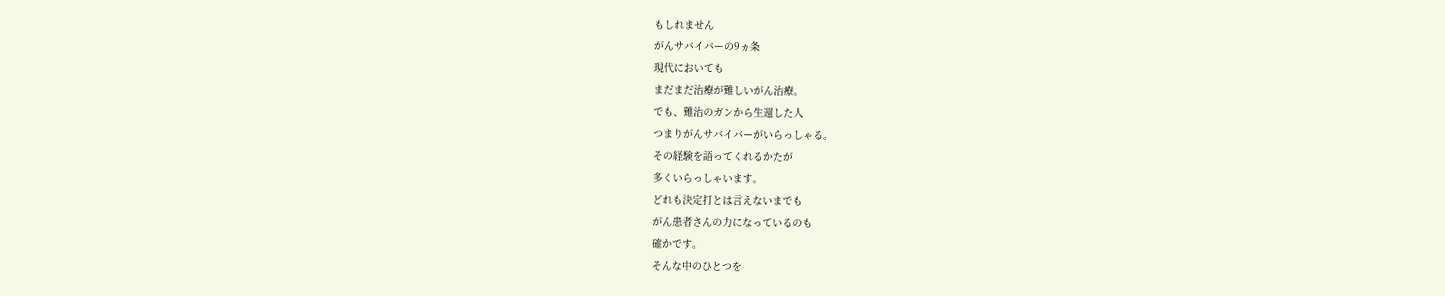もしれません
がんサバイバーの9ヵ条
現代においても
まだまだ治療が難しいがん治療。
でも、難治のガンから生還した人
つまりがんサバイバーがいらっしゃる。
その経験を語ってくれるかたが
多くいらっしゃいます。
どれも決定打とは言えないまでも
がん患者さんの力になっているのも
確かです。
そんな中のひとつを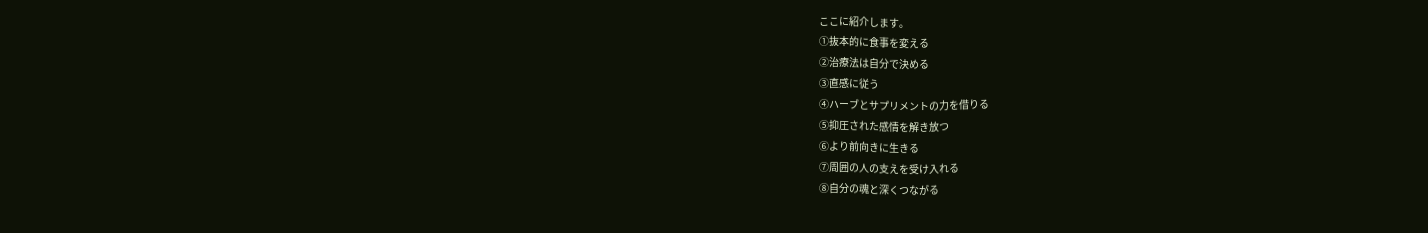ここに紹介します。
①抜本的に食事を変える
②治療法は自分で決める
③直感に従う
④ハーブとサプリメントの力を借りる
⑤抑圧された感情を解き放つ
⑥より前向きに生きる
⑦周囲の人の支えを受け入れる
⑧自分の魂と深くつながる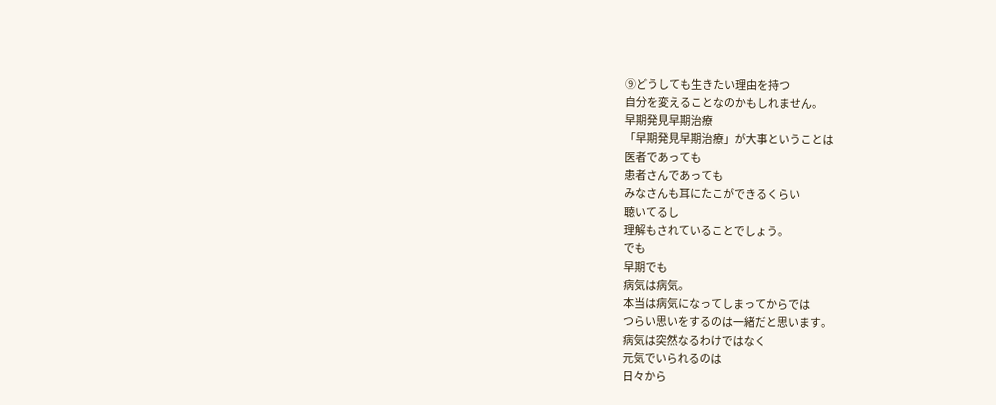⑨どうしても生きたい理由を持つ
自分を変えることなのかもしれません。
早期発見早期治療
「早期発見早期治療」が大事ということは
医者であっても
患者さんであっても
みなさんも耳にたこができるくらい
聴いてるし
理解もされていることでしょう。
でも
早期でも
病気は病気。
本当は病気になってしまってからでは
つらい思いをするのは一緒だと思います。
病気は突然なるわけではなく
元気でいられるのは
日々から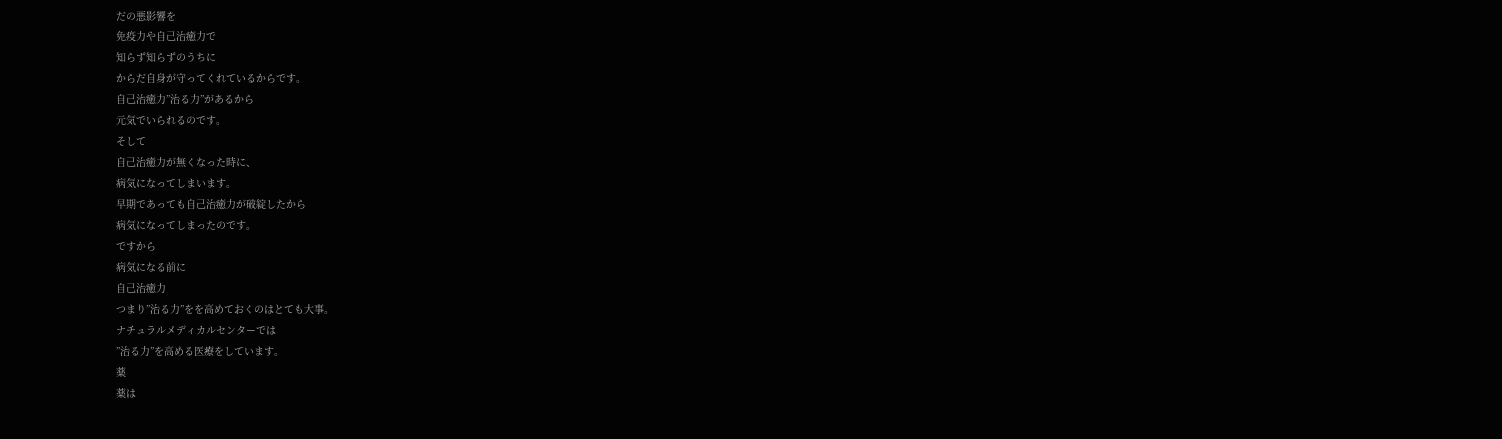だの悪影響を
免疫力や自己治癒力で
知らず知らずのうちに
からだ自身が守ってくれているからです。
自己治癒力”治る力”があるから
元気でいられるのです。
そして
自己治癒力が無くなった時に、
病気になってしまいます。
早期であっても自己治癒力が破綻したから
病気になってしまったのです。
ですから
病気になる前に
自己治癒力
つまり”治る力”をを高めておくのはとても大事。
ナチュラルメディカルセンターでは
”治る力”を高める医療をしています。
薬
薬は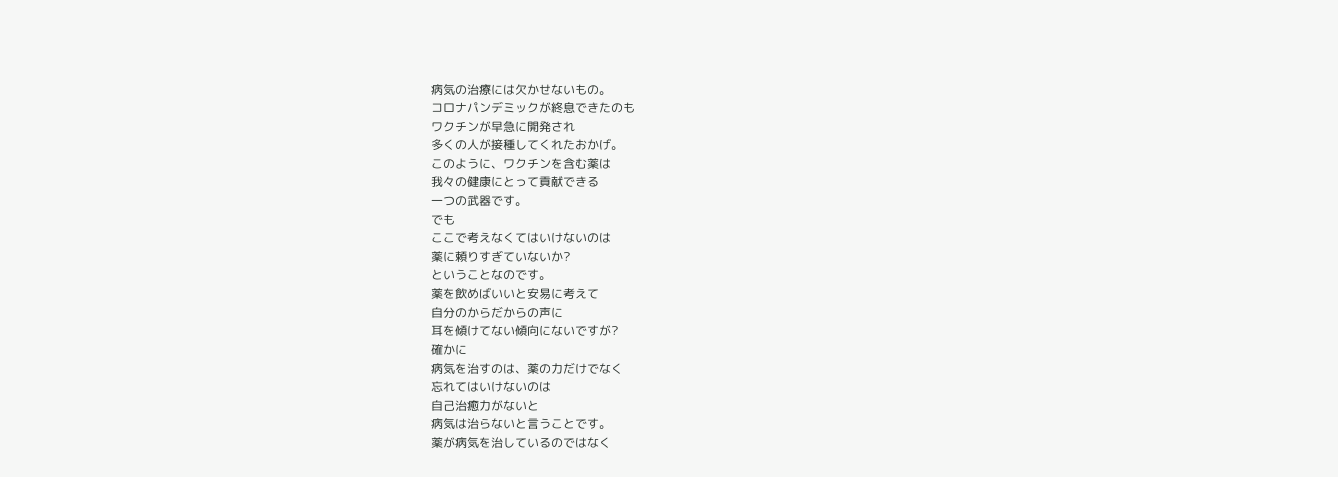病気の治療には欠かせないもの。
コロナパンデミックが終息できたのも
ワクチンが早急に開発され
多くの人が接種してくれたおかげ。
このように、ワクチンを含む薬は
我々の健康にとって貢献できる
一つの武器です。
でも
ここで考えなくてはいけないのは
薬に頼りすぎていないか?
ということなのです。
薬を飲めばいいと安易に考えて
自分のからだからの声に
耳を傾けてない傾向にないですが?
確かに
病気を治すのは、薬の力だけでなく
忘れてはいけないのは
自己治癒力がないと
病気は治らないと言うことです。
薬が病気を治しているのではなく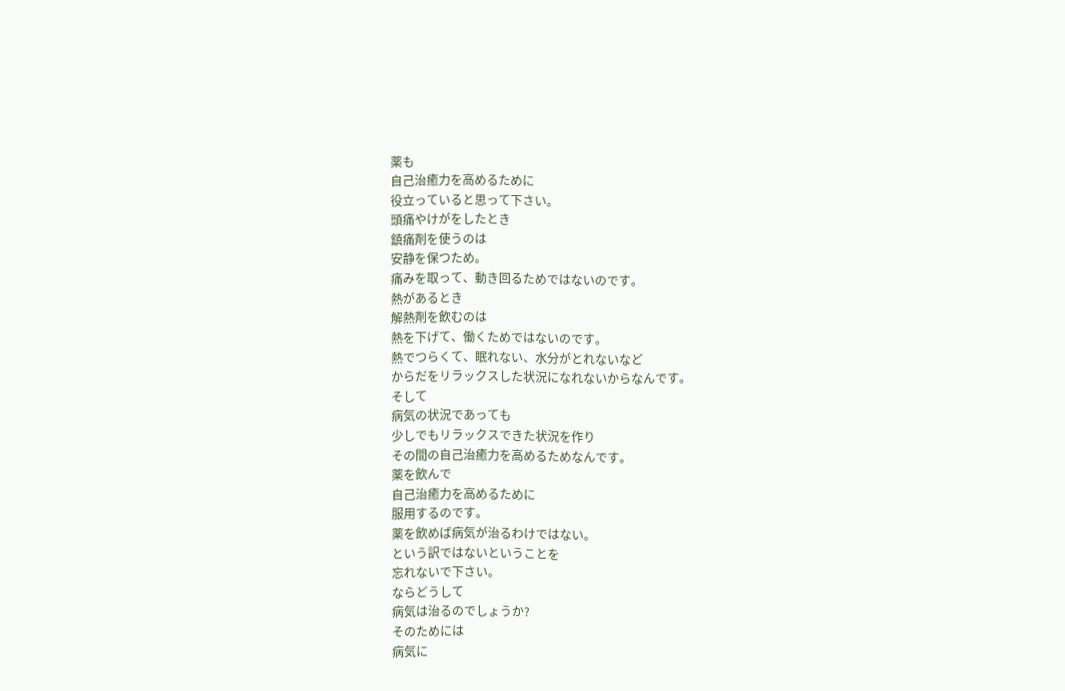薬も
自己治癒力を高めるために
役立っていると思って下さい。
頭痛やけがをしたとき
鎮痛剤を使うのは
安静を保つため。
痛みを取って、動き回るためではないのです。
熱があるとき
解熱剤を飲むのは
熱を下げて、働くためではないのです。
熱でつらくて、眠れない、水分がとれないなど
からだをリラックスした状況になれないからなんです。
そして
病気の状況であっても
少しでもリラックスできた状況を作り
その間の自己治癒力を高めるためなんです。
薬を飲んで
自己治癒力を高めるために
服用するのです。
薬を飲めば病気が治るわけではない。
という訳ではないということを
忘れないで下さい。
ならどうして
病気は治るのでしょうか?
そのためには
病気に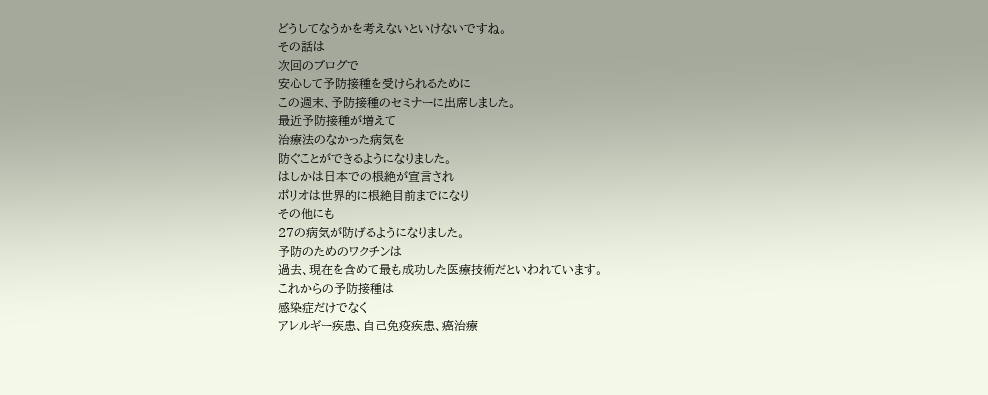どうしてなうかを考えないといけないですね。
その話は
次回のブログで
安心して予防接種を受けられるために
この週末、予防接種のセミナーに出席しました。
最近予防接種が増えて
治療法のなかった病気を
防ぐことができるようになりました。
はしかは日本での根絶が宣言され
ポリオは世界的に根絶目前までになり
その他にも
27の病気が防げるようになりました。
予防のためのワクチンは
過去、現在を含めて最も成功した医療技術だといわれています。
これからの予防接種は
感染症だけでなく
アレルギー疾患、自己免疫疾患、癌治療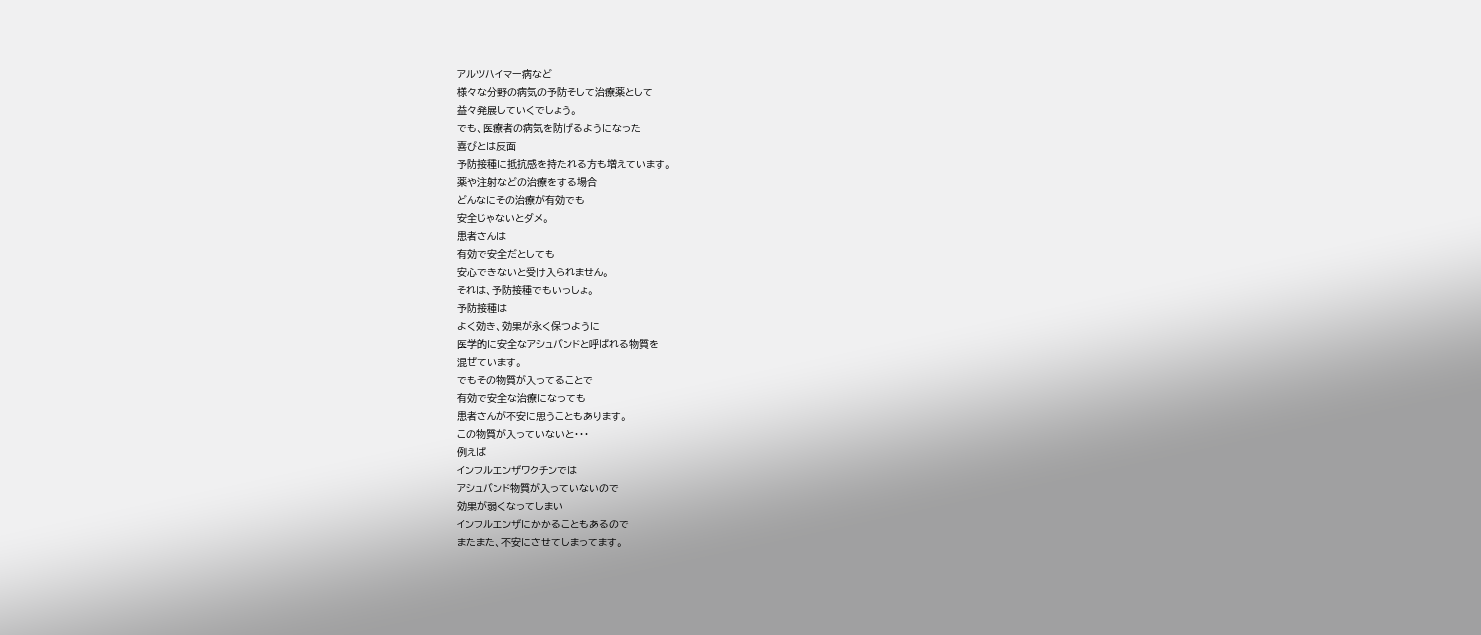アルツハイマー病など
様々な分野の病気の予防そして治療薬として
益々発展していくでしょう。
でも、医療者の病気を防げるようになった
喜びとは反面
予防接種に抵抗感を持たれる方も増えています。
薬や注射などの治療をする場合
どんなにその治療が有効でも
安全じゃないとダメ。
患者さんは
有効で安全だとしても
安心できないと受け入られません。
それは、予防接種でもいっしょ。
予防接種は
よく効き、効果が永く保つように
医学的に安全なアシュバンドと呼ばれる物質を
混ぜています。
でもその物質が入ってることで
有効で安全な治療になっても
患者さんが不安に思うこともあります。
この物質が入っていないと・・・
例えば
インフルエンザワクチンでは
アシュバンド物質が入っていないので
効果が弱くなってしまい
インフルエンザにかかることもあるので
またまた、不安にさせてしまってます。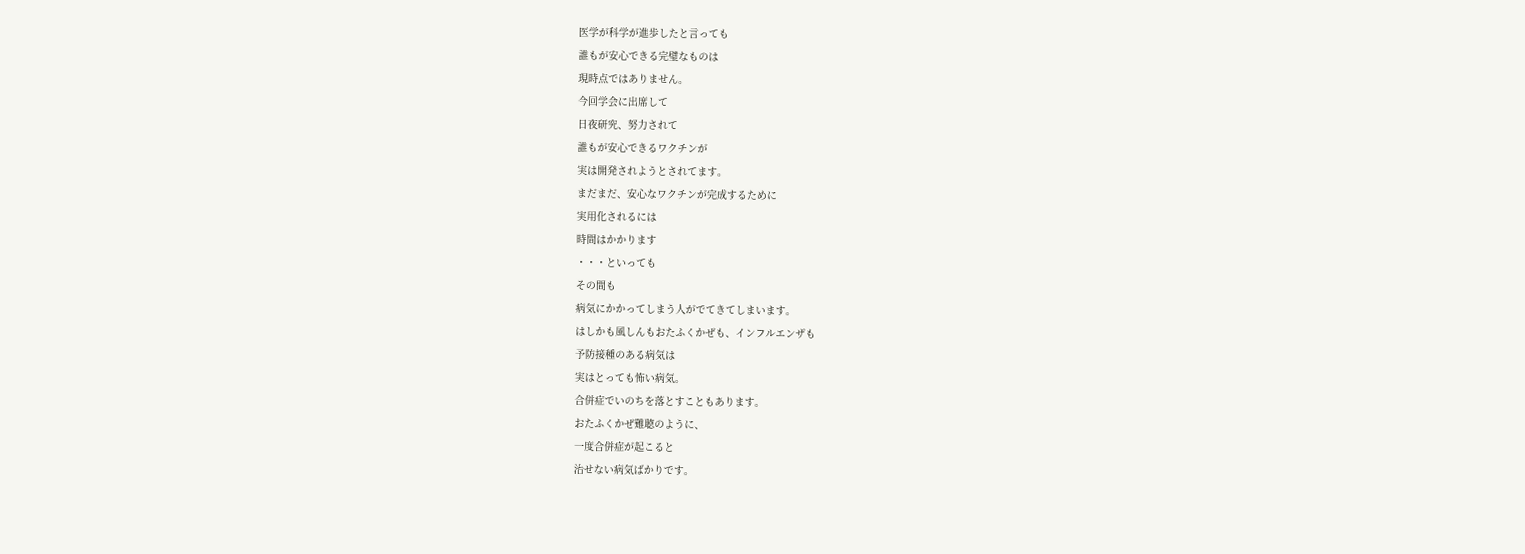医学が科学が進歩したと言っても
誰もが安心できる完璧なものは
現時点ではありません。
今回学会に出席して
日夜研究、努力されて
誰もが安心できるワクチンが
実は開発されようとされてます。
まだまだ、安心なワクチンが完成するために
実用化されるには
時間はかかります
・・・といっても
その間も
病気にかかってしまう人がでてきてしまいます。
はしかも風しんもおたふくかぜも、インフルエンザも
予防接種のある病気は
実はとっても怖い病気。
合併症でいのちを落とすこともあります。
おたふくかぜ難聴のように、
一度合併症が起こると
治せない病気ばかりです。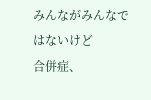みんながみんなではないけど
合併症、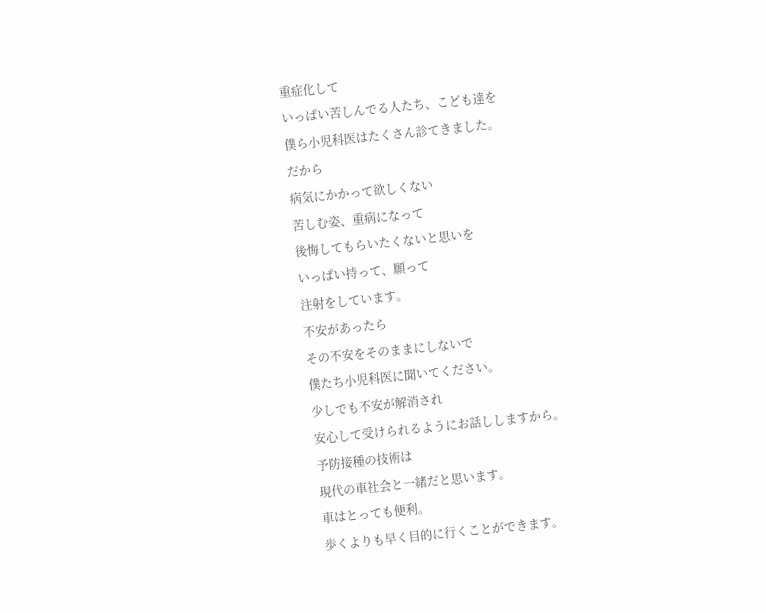重症化して
いっぱい苦しんでる人たち、こども達を
僕ら小児科医はたくさん診てきました。
だから
病気にかかって欲しくない
苦しむ姿、重病になって
後悔してもらいたくないと思いを
いっぱい持って、願って
注射をしています。
不安があったら
その不安をそのままにしないで
僕たち小児科医に聞いてください。
少しでも不安が解消され
安心して受けられるようにお話ししますから。
予防接種の技術は
現代の車社会と一緒だと思います。
車はとっても便利。
歩くよりも早く目的に行くことができます。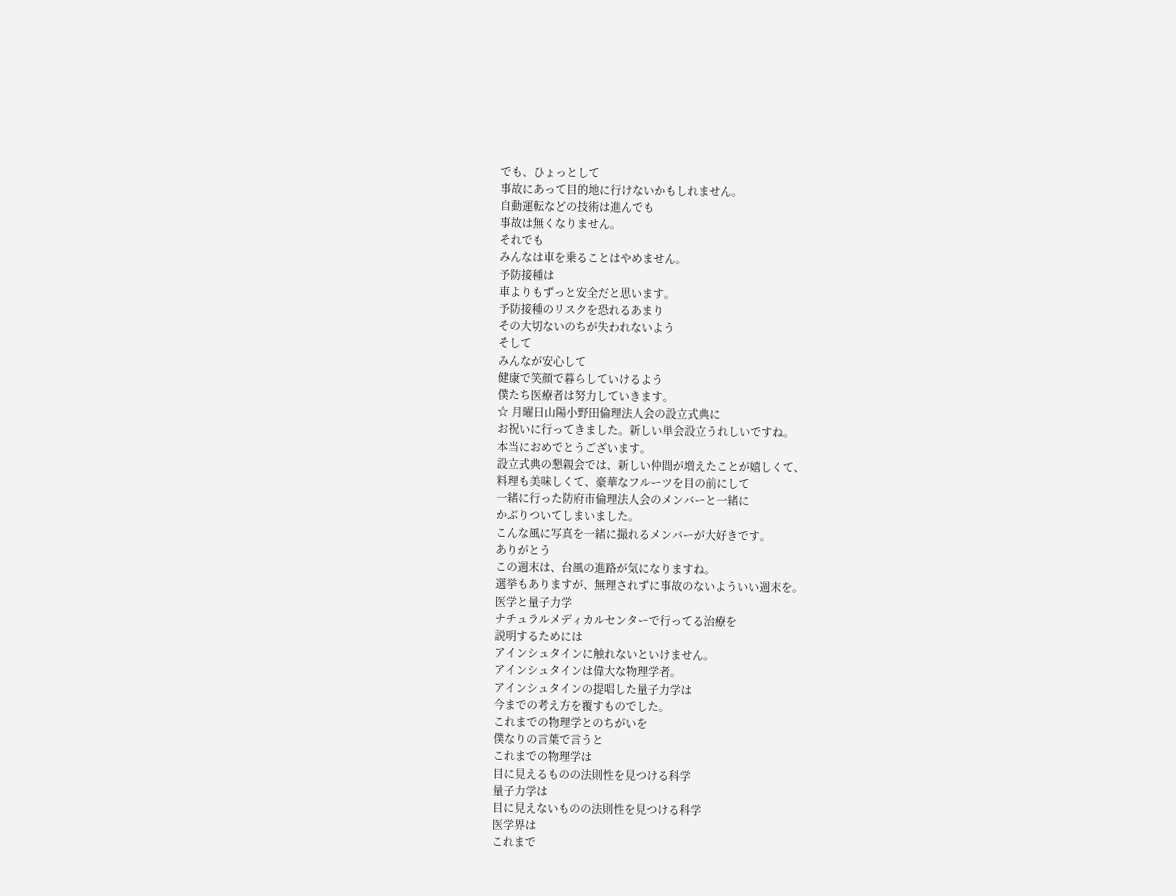でも、ひょっとして
事故にあって目的地に行けないかもしれません。
自動運転などの技術は進んでも
事故は無くなりません。
それでも
みんなは車を乗ることはやめません。
予防接種は
車よりもずっと安全だと思います。
予防接種のリスクを恐れるあまり
その大切ないのちが失われないよう
そして
みんなが安心して
健康で笑顔で暮らしていけるよう
僕たち医療者は努力していきます。
☆ 月曜日山陽小野田倫理法人会の設立式典に
お祝いに行ってきました。新しい単会設立うれしいですね。
本当におめでとうございます。
設立式典の懇親会では、新しい仲間が増えたことが嬉しくて、
料理も美味しくて、豪華なフルーツを目の前にして
一緒に行った防府市倫理法人会のメンバーと一緒に
かぶりついてしまいました。
こんな風に写真を一緒に撮れるメンバーが大好きです。
ありがとう
この週末は、台風の進路が気になりますね。
選挙もありますが、無理されずに事故のないよういい週末を。
医学と量子力学
ナチュラルメディカルセンターで行ってる治療を
説明するためには
アインシュタインに触れないといけません。
アインシュタインは偉大な物理学者。
アインシュタインの提唱した量子力学は
今までの考え方を覆すものでした。
これまでの物理学とのちがいを
僕なりの言葉で言うと
これまでの物理学は
目に見えるものの法則性を見つける科学
量子力学は
目に見えないものの法則性を見つける科学
医学界は
これまで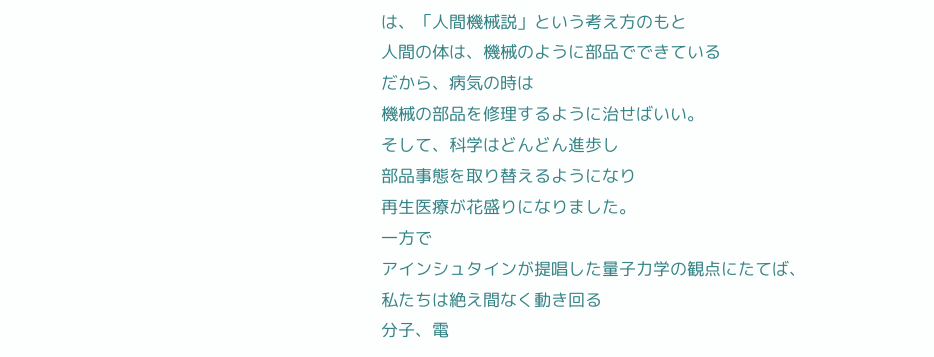は、「人間機械説」という考え方のもと
人間の体は、機械のように部品でできている
だから、病気の時は
機械の部品を修理するように治せばいい。
そして、科学はどんどん進歩し
部品事態を取り替えるようになり
再生医療が花盛りになりました。
一方で
アインシュタインが提唱した量子力学の観点にたてば、
私たちは絶え間なく動き回る
分子、電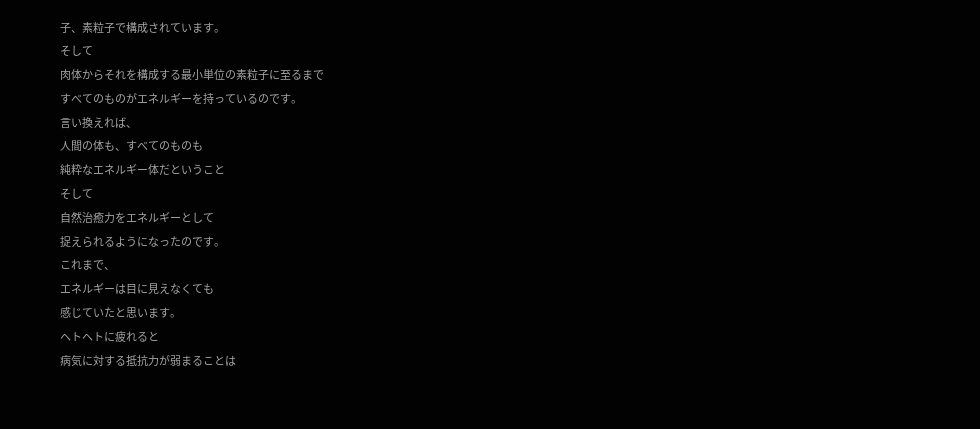子、素粒子で構成されています。
そして
肉体からそれを構成する最小単位の素粒子に至るまで
すべてのものがエネルギーを持っているのです。
言い換えれば、
人間の体も、すべてのものも
純粋なエネルギー体だということ
そして
自然治癒力をエネルギーとして
捉えられるようになったのです。
これまで、
エネルギーは目に見えなくても
感じていたと思います。
ヘトヘトに疲れると
病気に対する抵抗力が弱まることは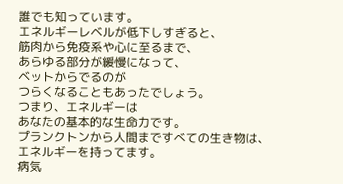誰でも知っています。
エネルギーレベルが低下しすぎると、
筋肉から免疫系や心に至るまで、
あらゆる部分が緩慢になって、
ベットからでるのが
つらくなることもあったでしょう。
つまり、エネルギーは
あなたの基本的な生命力です。
プランクトンから人間まですべての生き物は、
エネルギーを持ってます。
病気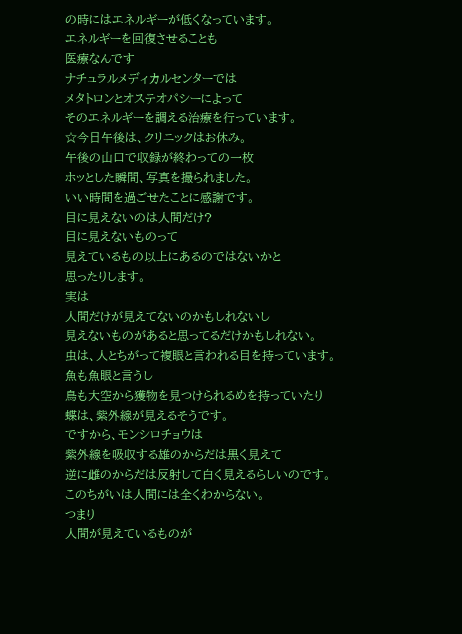の時にはエネルギーが低くなっています。
エネルギーを回復させることも
医療なんです
ナチュラルメディカルセンターでは
メタトロンとオステオパシーによって
そのエネルギーを調える治療を行っています。
☆今日午後は、クリニックはお休み。
午後の山口で収録が終わっての一枚
ホッとした瞬間、写真を撮られました。
いい時間を過ごせたことに感謝です。
目に見えないのは人間だけ?
目に見えないものって
見えているもの以上にあるのではないかと
思ったりします。
実は
人間だけが見えてないのかもしれないし
見えないものがあると思ってるだけかもしれない。
虫は、人とちがって複眼と言われる目を持っています。
魚も魚眼と言うし
鳥も大空から獲物を見つけられるめを持っていたり
蝶は、紫外線が見えるそうです。
ですから、モンシロチョウは
紫外線を吸収する雄のからだは黒く見えて
逆に雌のからだは反射して白く見えるらしいのです。
このちがいは人間には全くわからない。
つまり
人間が見えているものが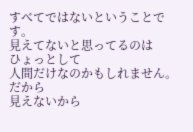すべてではないということです。
見えてないと思ってるのは
ひょっとして
人間だけなのかもしれません。
だから
見えないから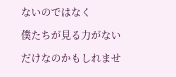ないのではなく
僕たちが見る力がないだけなのかもしれませ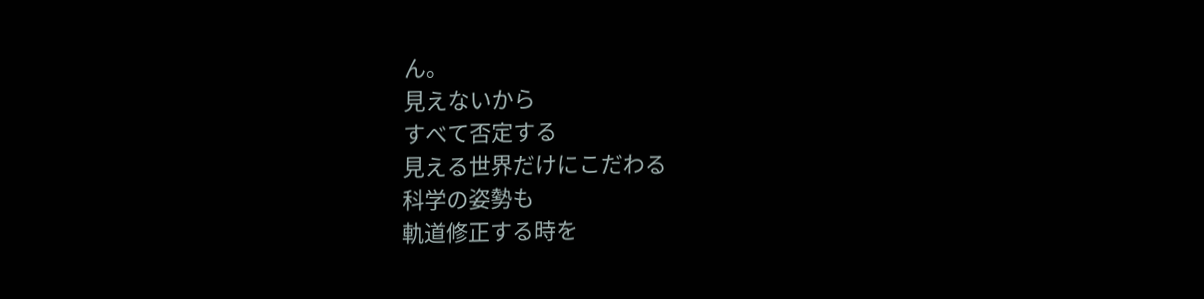ん。
見えないから
すべて否定する
見える世界だけにこだわる
科学の姿勢も
軌道修正する時を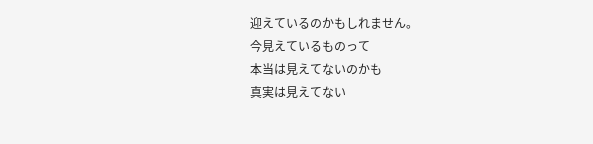迎えているのかもしれません。
今見えているものって
本当は見えてないのかも
真実は見えてない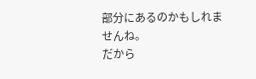部分にあるのかもしれませんね。
だから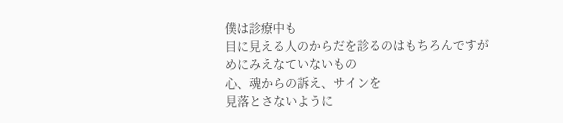僕は診療中も
目に見える人のからだを診るのはもちろんですが
めにみえなていないもの
心、魂からの訴え、サインを
見落とさないように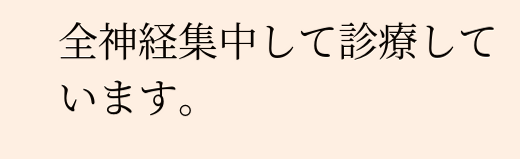全神経集中して診療しています。